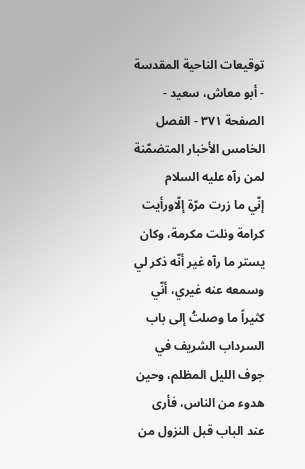توقيعات الناحية المقدسة - أبو معاش، سعيد - الصفحة ٣٧١ - الفصل الخامس الأخبار المتضمّنة لمن رآه عليه السلام
إنّي ما زرت مرّة إلّاورأيت كرامة ونلت مكرمة، وكان يستر ما رآه غير أنّه ذكر لي وسمعه عنه غيري، أنّي كثيراً ما وصلتُ إلى باب السرداب الشريف في جوف الليل المظلم، وحين هدوء من الناس، فأرى عند الباب قبل النزول من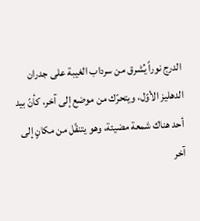الدرج نوراً يُشرق من سرداب الغيبة على جدران الدهليز الأوّل، ويتحرّك من موضع إلى آخر، كأنّ بيد أحد هناك شمعة مضيئة، وهو يتنقّل من مكانٍ إلى آخر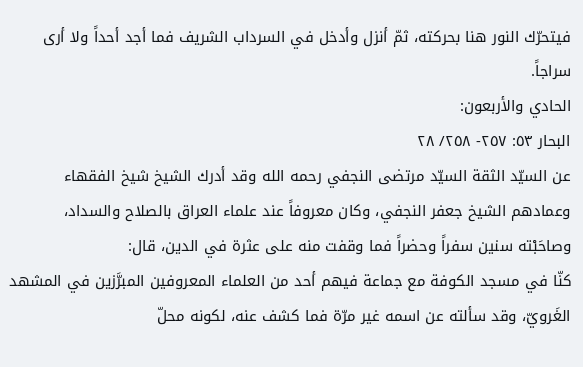فيتحرّك النور هنا بحركته، ثمّ أنزل وأدخل في السرداب الشريف فما أجد أحداً ولا أرى سراجاً.
الحادي والأربعون:
البحار ٥٣: ٢٥٧- ٢٥٨/ ٢٨
عن السيّد الثقة السيّد مرتضى النجفي رحمه الله وقد أدرك الشيخ شيخ الفقهاء وعمادهم الشيخ جعفر النجفي، وكان معروفاً عند علماء العراق بالصلاح والسداد، وصاحَبْته سنين سفراً وحضراً فما وقفت منه على عثرة في الدين، قال:
كنّا في مسجد الكوفة مع جماعة فيهم أحد من العلماء المعروفين المبرَّزين في المشهد الغَرويّ، وقد سألته عن اسمه غير مرّة فما كشف عنه، لكونه محلّ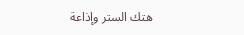هتك الستر وإذاعة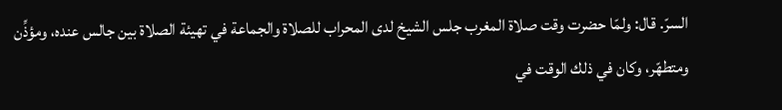السرّ. قال: ولمّا حضرت وقت صلاة المغرب جلس الشيخ لدى المحراب للصلاة والجماعة في تهيئة الصلاة بين جالس عنده، ومؤذِّن ومتطهّر، وكان في ذلك الوقت في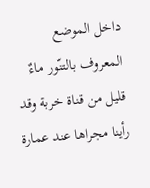داخل الموضع المعروف بالتنّور ماءٌ قليل من قناة خربة وقد رأينا مجراها عند عمارة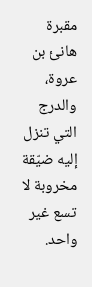مقبرة هانئ بن عروة، والدرج التي تنزل إليه ضيّقة مخروبة لا تسع غير واحد.